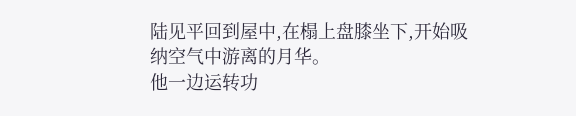陆见平回到屋中,在榻上盘膝坐下,开始吸纳空气中游离的月华。
他一边运转功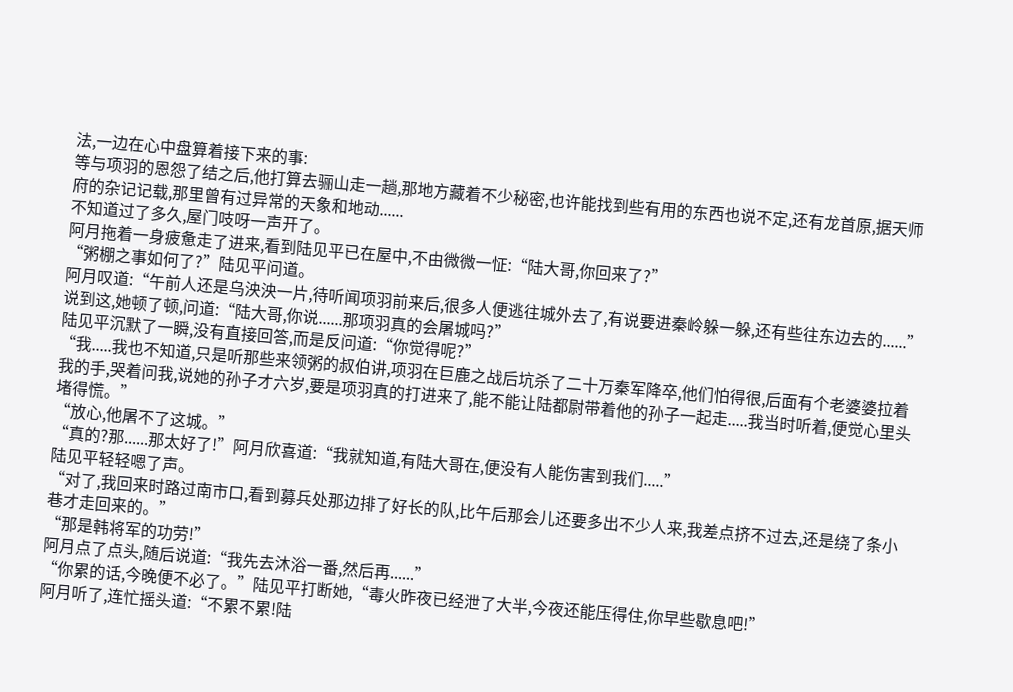法,一边在心中盘算着接下来的事:
等与项羽的恩怨了结之后,他打算去骊山走一趟,那地方藏着不少秘密,也许能找到些有用的东西也说不定,还有龙首原,据天师府的杂记记载,那里曾有过异常的天象和地动......
不知道过了多久,屋门吱呀一声开了。
阿月拖着一身疲惫走了进来,看到陆见平已在屋中,不由微微一怔:“陆大哥,你回来了?”
“粥棚之事如何了?”陆见平问道。
阿月叹道:“午前人还是乌泱泱一片,待听闻项羽前来后,很多人便逃往城外去了,有说要进秦岭躲一躲,还有些往东边去的......”说到这,她顿了顿,问道:“陆大哥,你说......那项羽真的会屠城吗?”
陆见平沉默了一瞬,没有直接回答,而是反问道:“你觉得呢?”
“我.....我也不知道,只是听那些来领粥的叔伯讲,项羽在巨鹿之战后坑杀了二十万秦军降卒,他们怕得很,后面有个老婆婆拉着我的手,哭着问我,说她的孙子才六岁,要是项羽真的打进来了,能不能让陆都尉带着他的孙子一起走.....我当时听着,便觉心里头堵得慌。”
“放心,他屠不了这城。”
“真的?那......那太好了!”阿月欣喜道:“我就知道,有陆大哥在,便没有人能伤害到我们.....”
陆见平轻轻嗯了声。
“对了,我回来时路过南市口,看到募兵处那边排了好长的队,比午后那会儿还要多出不少人来,我差点挤不过去,还是绕了条小巷才走回来的。”
“那是韩将军的功劳!”
阿月点了点头,随后说道:“我先去沐浴一番,然后再......”
“你累的话,今晚便不必了。”陆见平打断她,“毒火昨夜已经泄了大半,今夜还能压得住,你早些歇息吧!”
阿月听了,连忙摇头道:“不累不累!陆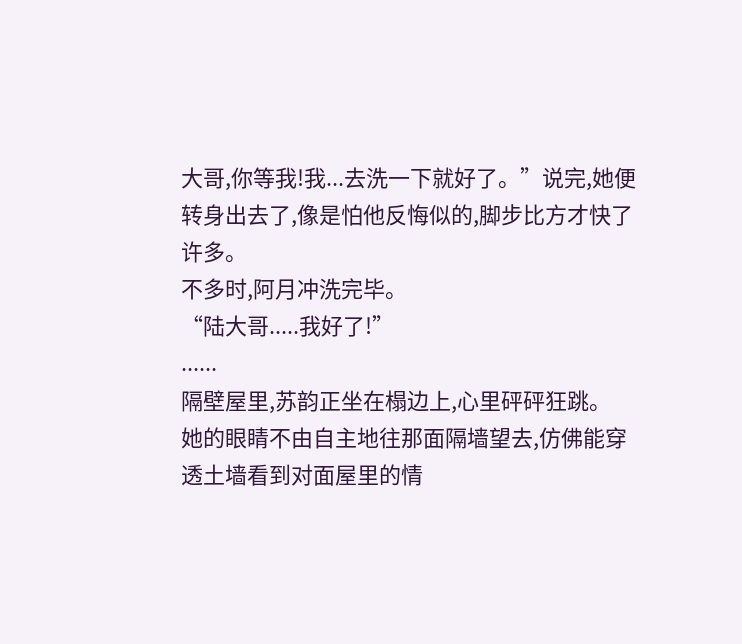大哥,你等我!我...去洗一下就好了。”说完,她便转身出去了,像是怕他反悔似的,脚步比方才快了许多。
不多时,阿月冲洗完毕。
“陆大哥.....我好了!”
......
隔壁屋里,苏韵正坐在榻边上,心里砰砰狂跳。
她的眼睛不由自主地往那面隔墙望去,仿佛能穿透土墙看到对面屋里的情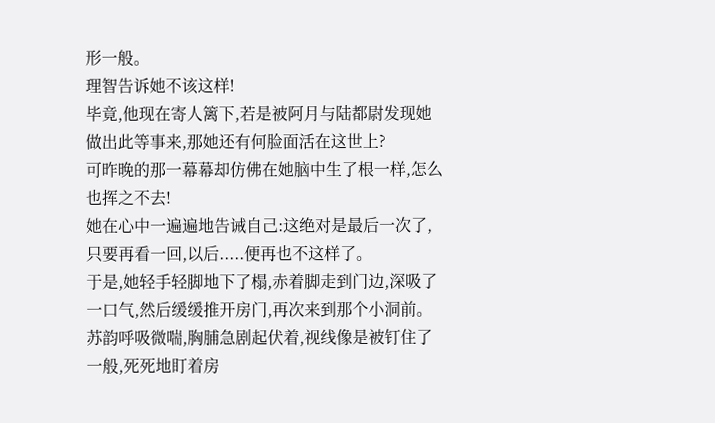形一般。
理智告诉她不该这样!
毕竟,他现在寄人篱下,若是被阿月与陆都尉发现她做出此等事来,那她还有何脸面活在这世上?
可昨晚的那一幕幕却仿佛在她脑中生了根一样,怎么也挥之不去!
她在心中一遍遍地告诫自己:这绝对是最后一次了,只要再看一回,以后.....便再也不这样了。
于是,她轻手轻脚地下了榻,赤着脚走到门边,深吸了一口气,然后缓缓推开房门,再次来到那个小洞前。
苏韵呼吸微喘,胸脯急剧起伏着,视线像是被钉住了一般,死死地盯着房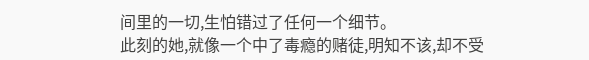间里的一切,生怕错过了任何一个细节。
此刻的她,就像一个中了毒瘾的赌徒,明知不该,却不受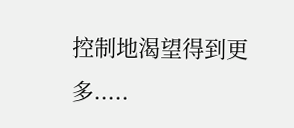控制地渴望得到更多.....